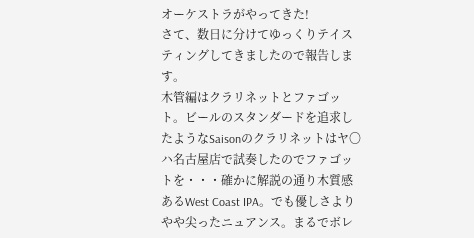オーケストラがやってきた!
さて、数日に分けてゆっくりテイスティングしてきましたので報告します。
木管編はクラリネットとファゴット。ビールのスタンダードを追求したようなSaisonのクラリネットはヤ〇ハ名古屋店で試奏したのでファゴットを・・・確かに解説の通り木質感あるWest Coast IPA。でも優しさよりやや尖ったニュアンス。まるでボレ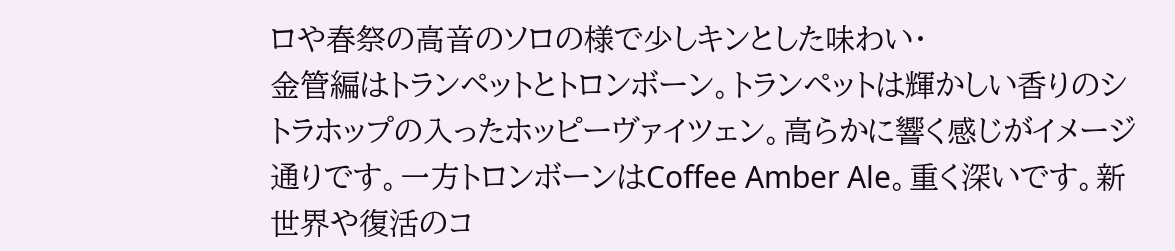ロや春祭の高音のソロの様で少しキンとした味わい・
金管編はトランペットとトロンボーン。トランペットは輝かしい香りのシトラホップの入ったホッピーヴァイツェン。高らかに響く感じがイメージ通りです。一方トロンボーンはCoffee Amber Ale。重く深いです。新世界や復活のコ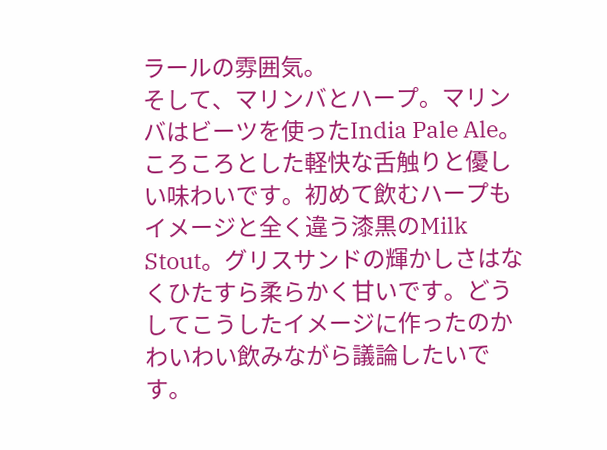ラールの雰囲気。
そして、マリンバとハープ。マリンバはビーツを使ったIndia Pale Ale。ころころとした軽快な舌触りと優しい味わいです。初めて飲むハープもイメージと全く違う漆黒のMilk Stout。グリスサンドの輝かしさはなくひたすら柔らかく甘いです。どうしてこうしたイメージに作ったのかわいわい飲みながら議論したいです。